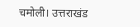चमोली। उत्तराखंड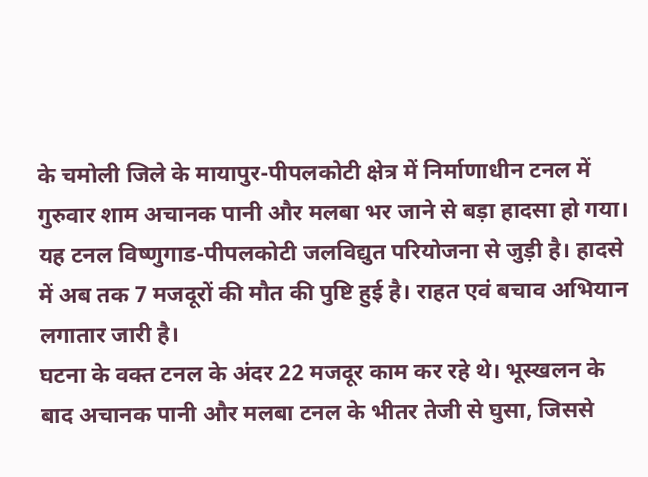के चमोली जिले के मायापुर-पीपलकोटी क्षेत्र में निर्माणाधीन टनल में गुरुवार शाम अचानक पानी और मलबा भर जाने से बड़ा हादसा हो गया। यह टनल विष्णुगाड-पीपलकोटी जलविद्युत परियोजना से जुड़ी है। हादसे में अब तक 7 मजदूरों की मौत की पुष्टि हुई है। राहत एवं बचाव अभियान लगातार जारी है।
घटना के वक्त टनल के अंदर 22 मजदूर काम कर रहे थे। भूस्खलन के बाद अचानक पानी और मलबा टनल के भीतर तेजी से घुसा, जिससे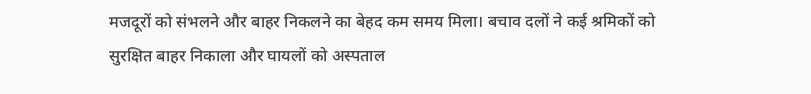मजदूरों को संभलने और बाहर निकलने का बेहद कम समय मिला। बचाव दलों ने कई श्रमिकों को सुरक्षित बाहर निकाला और घायलों को अस्पताल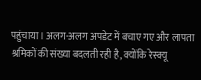पहुंचाया। अलग-अलग अपडेट में बचाए गए और लापता श्रमिकों की संख्या बदलती रही है, क्योंकि रेस्क्यू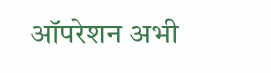ऑपरेशन अभी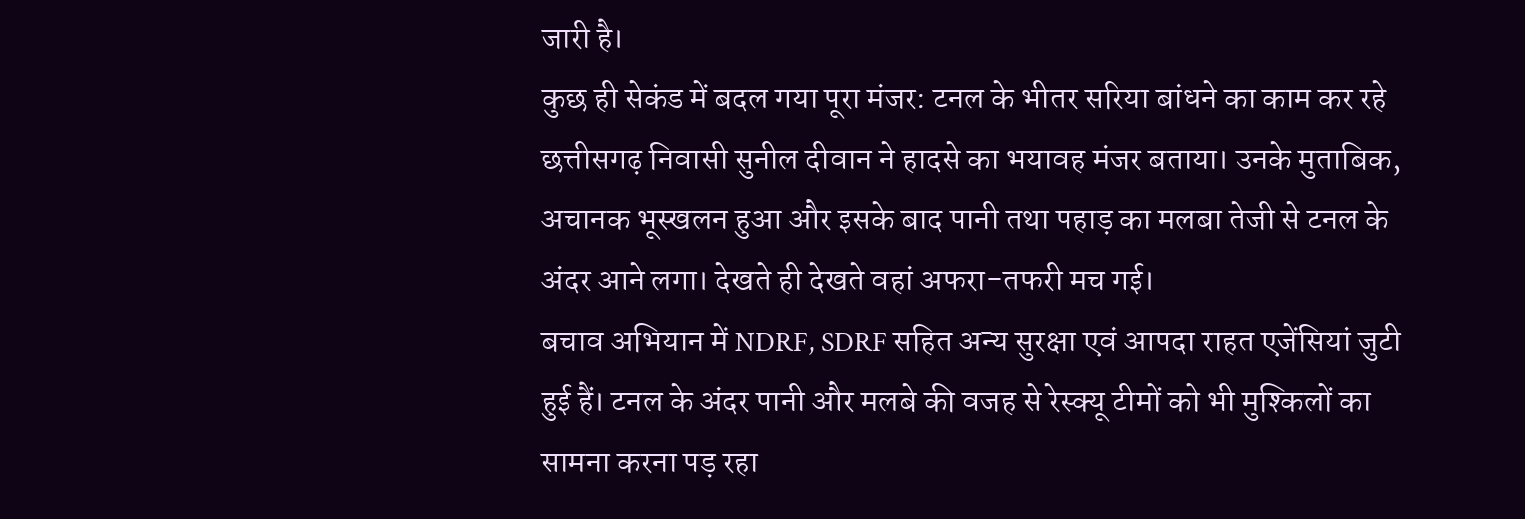जारी है।
कुछ ही सेकंड में बदल गया पूरा मंजर: टनल के भीतर सरिया बांधने का काम कर रहे छत्तीसगढ़ निवासी सुनील दीवान ने हादसे का भयावह मंजर बताया। उनके मुताबिक, अचानक भूस्खलन हुआ और इसके बाद पानी तथा पहाड़ का मलबा तेजी से टनल के अंदर आने लगा। देखते ही देखते वहां अफरा-तफरी मच गई।
बचाव अभियान में NDRF, SDRF सहित अन्य सुरक्षा एवं आपदा राहत एजेंसियां जुटी हुई हैं। टनल के अंदर पानी और मलबे की वजह से रेस्क्यू टीमों को भी मुश्किलों का सामना करना पड़ रहा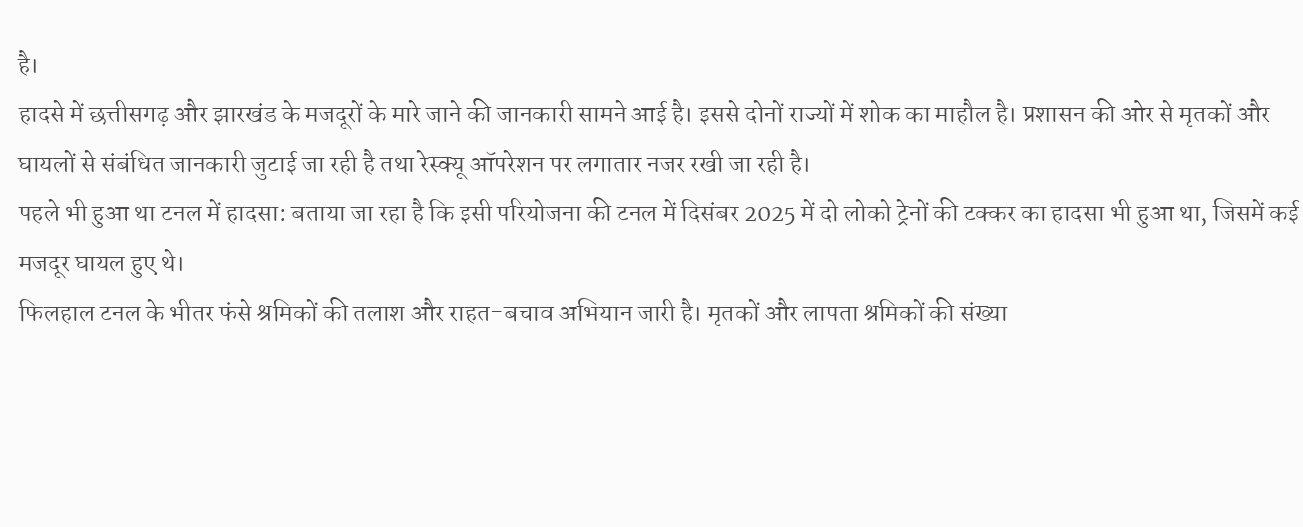है।
हादसे में छत्तीसगढ़ और झारखंड के मजदूरों के मारे जाने की जानकारी सामने आई है। इससे दोनों राज्यों में शोक का माहौल है। प्रशासन की ओर से मृतकों और घायलों से संबंधित जानकारी जुटाई जा रही है तथा रेस्क्यू ऑपरेशन पर लगातार नजर रखी जा रही है।
पहले भी हुआ था टनल में हादसा: बताया जा रहा है कि इसी परियोजना की टनल में दिसंबर 2025 में दो लोको ट्रेनों की टक्कर का हादसा भी हुआ था, जिसमें कई मजदूर घायल हुए थे।
फिलहाल टनल के भीतर फंसे श्रमिकों की तलाश और राहत-बचाव अभियान जारी है। मृतकों और लापता श्रमिकों की संख्या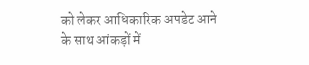को लेकर आधिकारिक अपडेट आने के साथ आंकड़ों में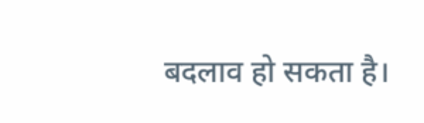बदलाव हो सकता है।